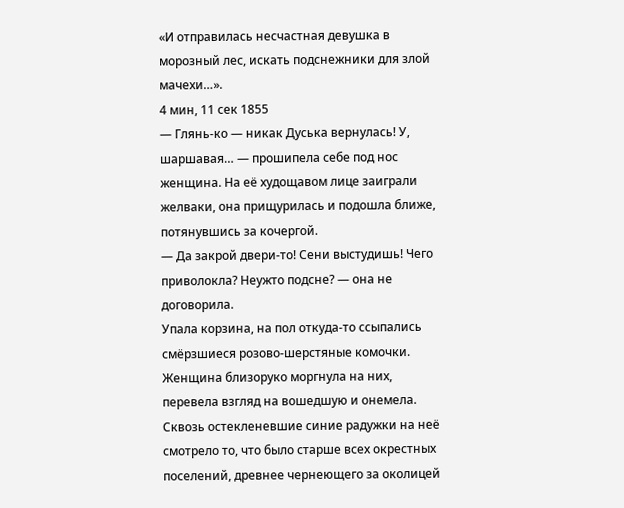«И отправилась несчастная девушка в морозный лес, искать подснежники для злой мачехи…».
4 мин, 11 сек 1855
— Глянь-ко — никак Дуська вернулась! У, шаршавая… — прошипела себе под нос женщина. На её худощавом лице заиграли желваки, она прищурилась и подошла ближе, потянувшись за кочергой.
— Да закрой двери-то! Сени выстудишь! Чего приволокла? Неужто подсне? — она не договорила.
Упала корзина, на пол откуда-то ссыпались смёрзшиеся розово-шерстяные комочки. Женщина близоруко моргнула на них, перевела взгляд на вошедшую и онемела.
Сквозь остекленевшие синие радужки на неё смотрело то, что было старше всех окрестных поселений, древнее чернеющего за околицей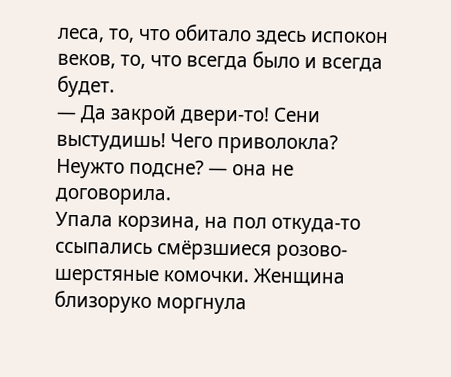леса, то, что обитало здесь испокон веков, то, что всегда было и всегда будет.
— Да закрой двери-то! Сени выстудишь! Чего приволокла? Неужто подсне? — она не договорила.
Упала корзина, на пол откуда-то ссыпались смёрзшиеся розово-шерстяные комочки. Женщина близоруко моргнула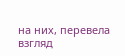на них, перевела взгляд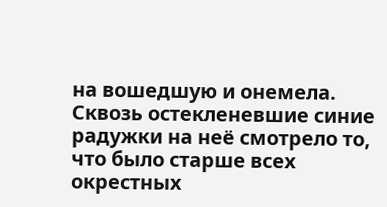на вошедшую и онемела.
Сквозь остекленевшие синие радужки на неё смотрело то, что было старше всех окрестных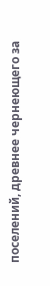поселений, древнее чернеющего за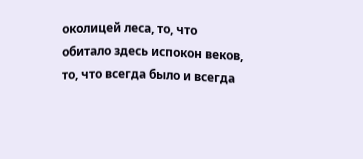околицей леса, то, что обитало здесь испокон веков, то, что всегда было и всегда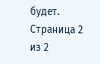будет.
Страница 2 из 2